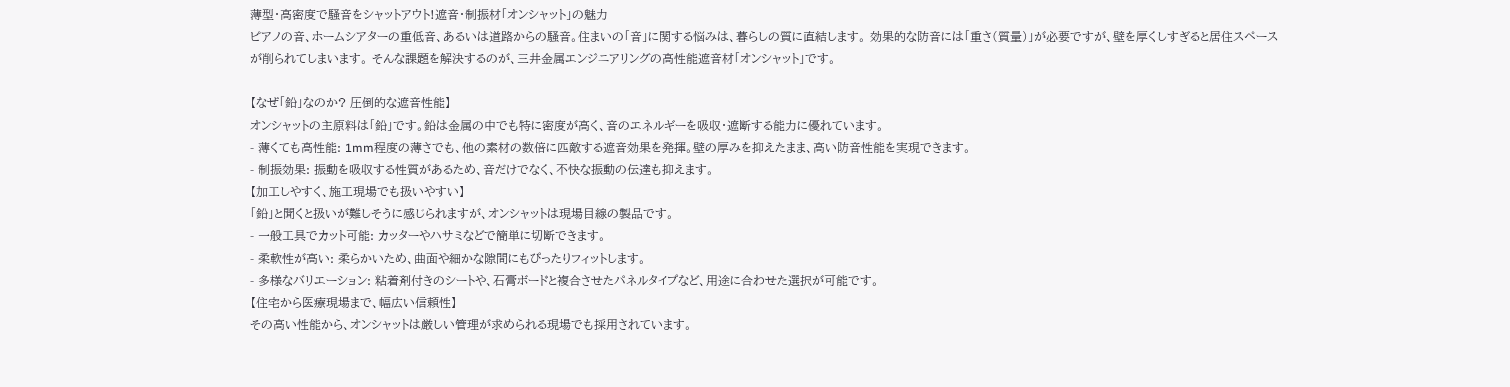薄型・高密度で騒音をシャットアウト!遮音・制振材「オンシャット」の魅力
ピアノの音、ホームシアターの重低音、あるいは道路からの騒音。住まいの「音」に関する悩みは、暮らしの質に直結します。 効果的な防音には「重さ(質量)」が必要ですが、壁を厚くしすぎると居住スペースが削られてしまいます。 そんな課題を解決するのが、三井金属エンジニアリングの高性能遮音材「オンシャット」です。

【なぜ「鉛」なのか? 圧倒的な遮音性能】
オンシャットの主原料は「鉛」です。鉛は金属の中でも特に密度が高く、音のエネルギーを吸収・遮断する能力に優れています。
- 薄くても高性能: 1mm程度の薄さでも、他の素材の数倍に匹敵する遮音効果を発揮。壁の厚みを抑えたまま、高い防音性能を実現できます。
- 制振効果: 振動を吸収する性質があるため、音だけでなく、不快な振動の伝達も抑えます。
【加工しやすく、施工現場でも扱いやすい】
「鉛」と聞くと扱いが難しそうに感じられますが、オンシャットは現場目線の製品です。
- 一般工具でカット可能: カッターやハサミなどで簡単に切断できます。
- 柔軟性が高い: 柔らかいため、曲面や細かな隙間にもぴったりフィットします。
- 多様なバリエーション: 粘着剤付きのシートや、石膏ボードと複合させたパネルタイプなど、用途に合わせた選択が可能です。
【住宅から医療現場まで、幅広い信頼性】
その高い性能から、オンシャットは厳しい管理が求められる現場でも採用されています。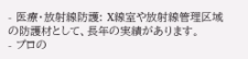- 医療・放射線防護: X線室や放射線管理区域の防護材として、長年の実績があります。
- プロの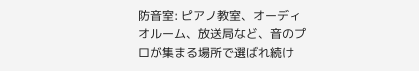防音室: ピアノ教室、オーディオルーム、放送局など、音のプロが集まる場所で選ばれ続け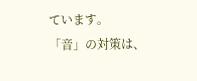ています。
「音」の対策は、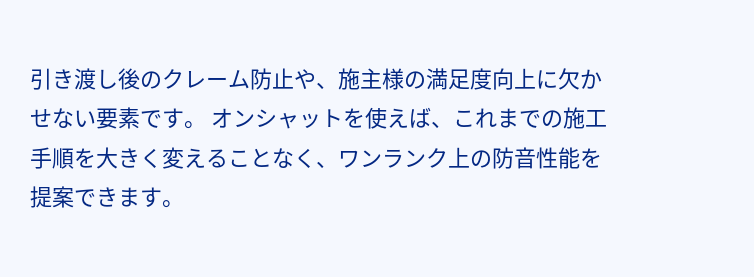引き渡し後のクレーム防止や、施主様の満足度向上に欠かせない要素です。 オンシャットを使えば、これまでの施工手順を大きく変えることなく、ワンランク上の防音性能を提案できます。